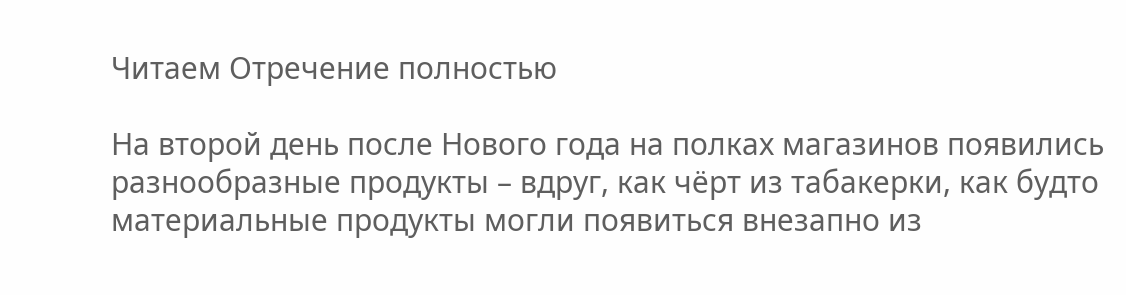Читаем Отречение полностью

На второй день после Нового года на полках магазинов появились разнообразные продукты – вдруг, как чёрт из табакерки, как будто материальные продукты могли появиться внезапно из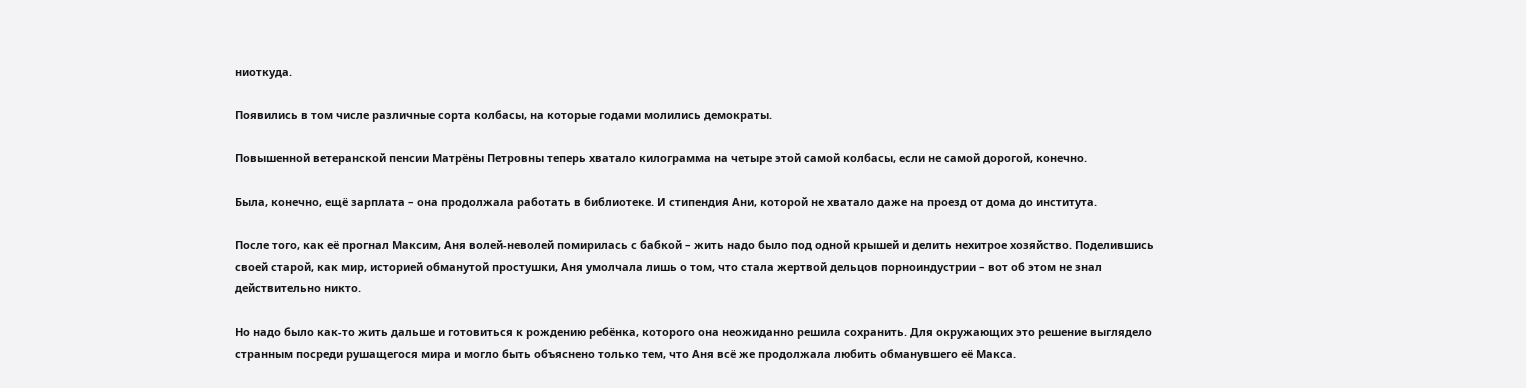ниоткуда.

Появились в том числе различные сорта колбасы, на которые годами молились демократы.

Повышенной ветеранской пенсии Матрёны Петровны теперь хватало килограмма на четыре этой самой колбасы, если не самой дорогой, конечно.

Была, конечно, ещё зарплата – она продолжала работать в библиотеке. И стипендия Ани, которой не хватало даже на проезд от дома до института.

После того, как её прогнал Максим, Аня волей-неволей помирилась с бабкой – жить надо было под одной крышей и делить нехитрое хозяйство. Поделившись своей старой, как мир, историей обманутой простушки, Аня умолчала лишь о том, что стала жертвой дельцов порноиндустрии – вот об этом не знал действительно никто.

Но надо было как-то жить дальше и готовиться к рождению ребёнка, которого она неожиданно решила сохранить. Для окружающих это решение выглядело странным посреди рушащегося мира и могло быть объяснено только тем, что Аня всё же продолжала любить обманувшего её Макса.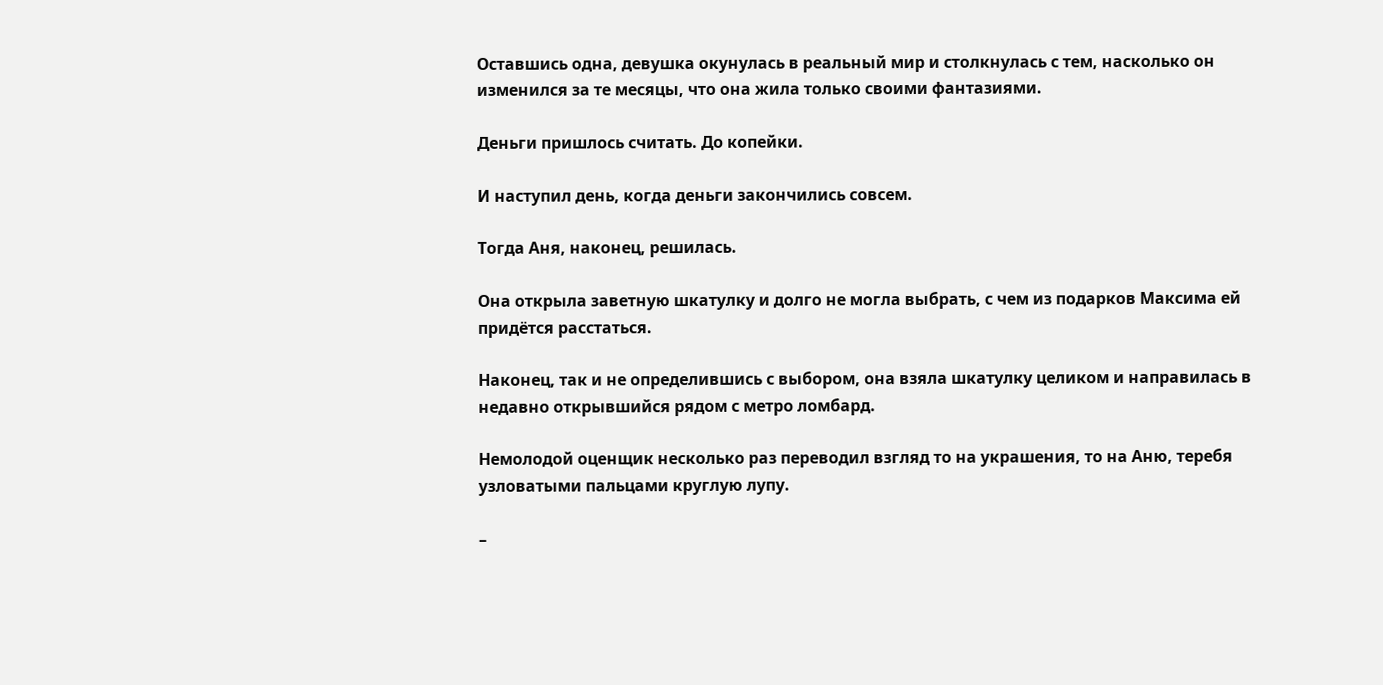Оставшись одна, девушка окунулась в реальный мир и столкнулась с тем, насколько он изменился за те месяцы, что она жила только своими фантазиями.

Деньги пришлось считать. До копейки.

И наступил день, когда деньги закончились совсем.

Тогда Аня, наконец, решилась.

Она открыла заветную шкатулку и долго не могла выбрать, с чем из подарков Максима ей придётся расстаться.

Наконец, так и не определившись с выбором, она взяла шкатулку целиком и направилась в недавно открывшийся рядом с метро ломбард.

Немолодой оценщик несколько раз переводил взгляд то на украшения, то на Аню, теребя узловатыми пальцами круглую лупу.

–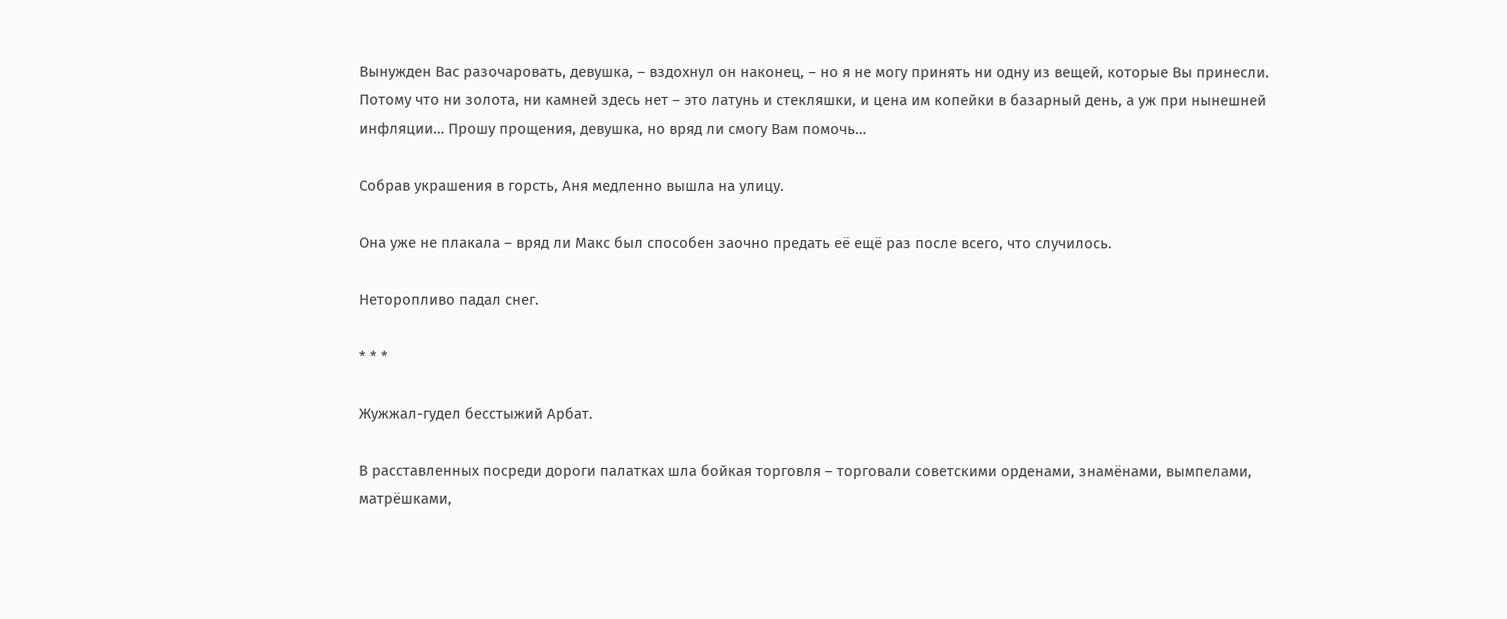Вынужден Вас разочаровать, девушка, – вздохнул он наконец, – но я не могу принять ни одну из вещей, которые Вы принесли. Потому что ни золота, ни камней здесь нет – это латунь и стекляшки, и цена им копейки в базарный день, а уж при нынешней инфляции… Прошу прощения, девушка, но вряд ли смогу Вам помочь…

Собрав украшения в горсть, Аня медленно вышла на улицу.

Она уже не плакала – вряд ли Макс был способен заочно предать её ещё раз после всего, что случилось.

Неторопливо падал снег.

* * *

Жужжал-гудел бесстыжий Арбат.

В расставленных посреди дороги палатках шла бойкая торговля – торговали советскими орденами, знамёнами, вымпелами, матрёшками,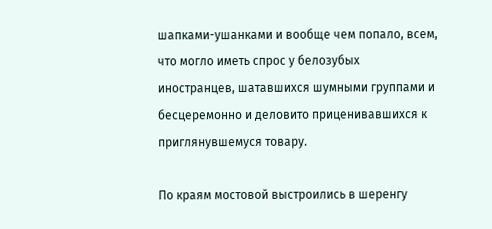шапками-ушанками и вообще чем попало, всем, что могло иметь спрос у белозубых иностранцев, шатавшихся шумными группами и бесцеремонно и деловито приценивавшихся к приглянувшемуся товару.

По краям мостовой выстроились в шеренгу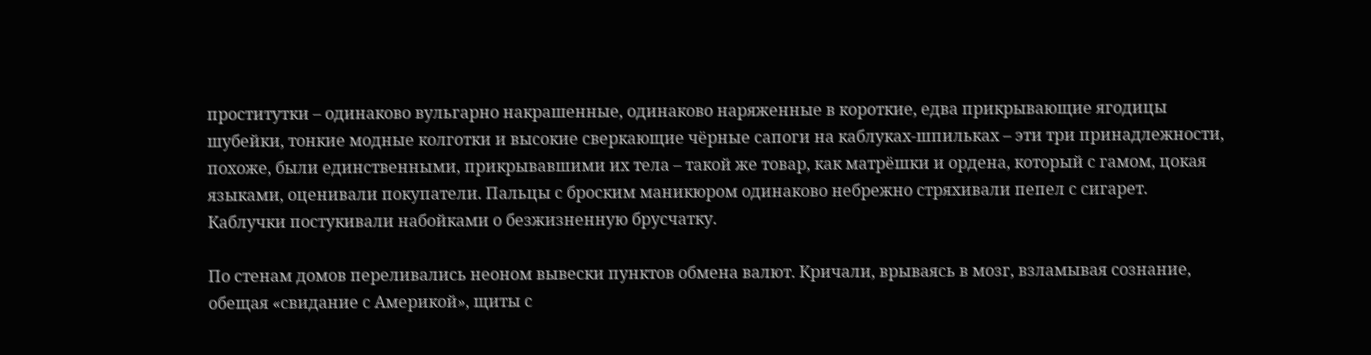проститутки – одинаково вульгарно накрашенные, одинаково наряженные в короткие, едва прикрывающие ягодицы шубейки, тонкие модные колготки и высокие сверкающие чёрные сапоги на каблуках-шпильках – эти три принадлежности, похоже, были единственными, прикрывавшими их тела – такой же товар, как матрёшки и ордена, который с гамом, цокая языками, оценивали покупатели. Пальцы с броским маникюром одинаково небрежно стряхивали пепел с сигарет. Каблучки постукивали набойками о безжизненную брусчатку.

По стенам домов переливались неоном вывески пунктов обмена валют. Кричали, врываясь в мозг, взламывая сознание, обещая «свидание с Америкой», щиты с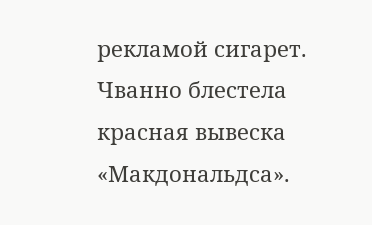рекламой сигарет. Чванно блестела красная вывеска «Макдональдса».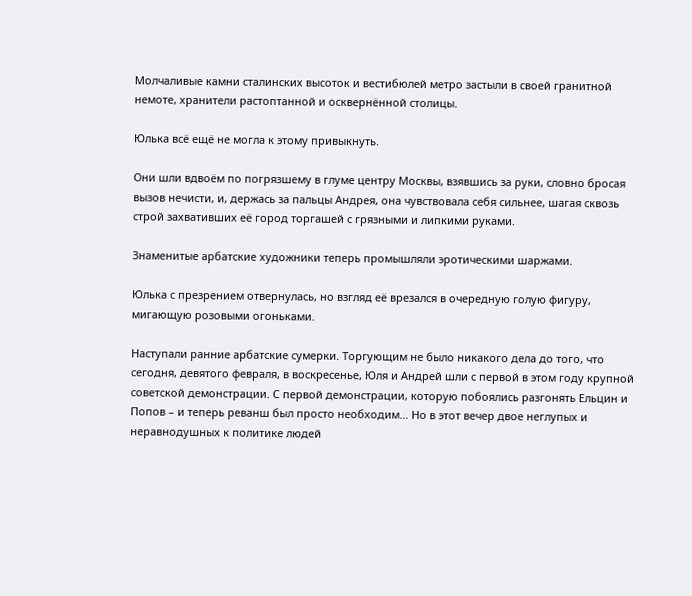Молчаливые камни сталинских высоток и вестибюлей метро застыли в своей гранитной немоте, хранители растоптанной и осквернённой столицы.

Юлька всё ещё не могла к этому привыкнуть.

Они шли вдвоём по погрязшему в глуме центру Москвы, взявшись за руки, словно бросая вызов нечисти, и, держась за пальцы Андрея, она чувствовала себя сильнее, шагая сквозь строй захвативших её город торгашей с грязными и липкими руками.

Знаменитые арбатские художники теперь промышляли эротическими шаржами.

Юлька с презрением отвернулась, но взгляд её врезался в очередную голую фигуру, мигающую розовыми огоньками.

Наступали ранние арбатские сумерки. Торгующим не было никакого дела до того, что сегодня, девятого февраля, в воскресенье, Юля и Андрей шли с первой в этом году крупной советской демонстрации. С первой демонстрации, которую побоялись разгонять Ельцин и Попов – и теперь реванш был просто необходим… Но в этот вечер двое неглупых и неравнодушных к политике людей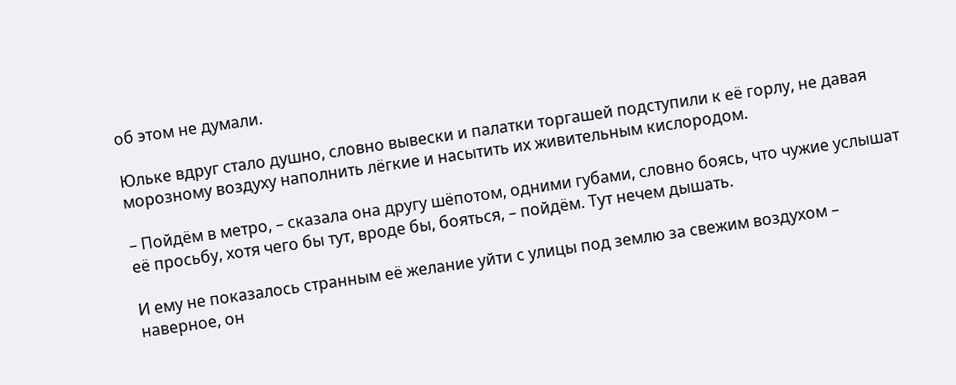об этом не думали.

Юльке вдруг стало душно, словно вывески и палатки торгашей подступили к её горлу, не давая морозному воздуху наполнить лёгкие и насытить их живительным кислородом.

– Пойдём в метро, – сказала она другу шёпотом, одними губами, словно боясь, что чужие услышат её просьбу, хотя чего бы тут, вроде бы, бояться, – пойдём. Тут нечем дышать.

И ему не показалось странным её желание уйти с улицы под землю за свежим воздухом – наверное, он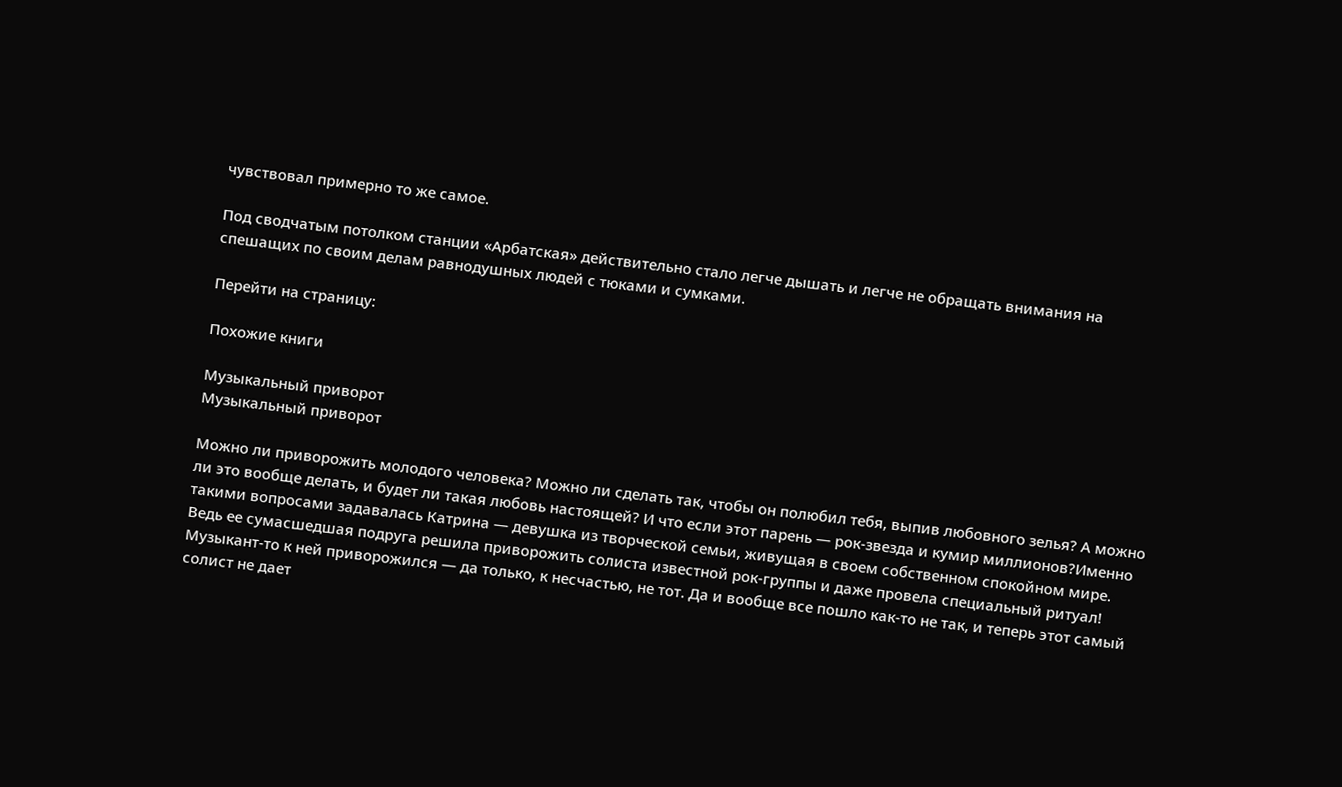чувствовал примерно то же самое.

Под сводчатым потолком станции «Арбатская» действительно стало легче дышать и легче не обращать внимания на спешащих по своим делам равнодушных людей с тюками и сумками.

Перейти на страницу:

Похожие книги

Музыкальный приворот
Музыкальный приворот

Можно ли приворожить молодого человека? Можно ли сделать так, чтобы он полюбил тебя, выпив любовного зелья? А можно ли это вообще делать, и будет ли такая любовь настоящей? И что если этот парень — рок-звезда и кумир миллионов?Именно такими вопросами задавалась Катрина — девушка из творческой семьи, живущая в своем собственном спокойном мире. Ведь ее сумасшедшая подруга решила приворожить солиста известной рок-группы и даже провела специальный ритуал! Музыкант-то к ней приворожился — да только, к несчастью, не тот. Да и вообще все пошло как-то не так, и теперь этот самый солист не дает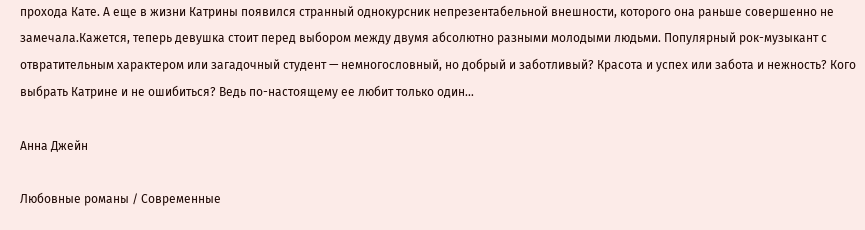прохода Кате. А еще в жизни Катрины появился странный однокурсник непрезентабельной внешности, которого она раньше совершенно не замечала.Кажется, теперь девушка стоит перед выбором между двумя абсолютно разными молодыми людьми. Популярный рок-музыкант с отвратительным характером или загадочный студент — немногословный, но добрый и заботливый? Красота и успех или забота и нежность? Кого выбрать Катрине и не ошибиться? Ведь по-настоящему ее любит только один…

Анна Джейн

Любовные романы / Современные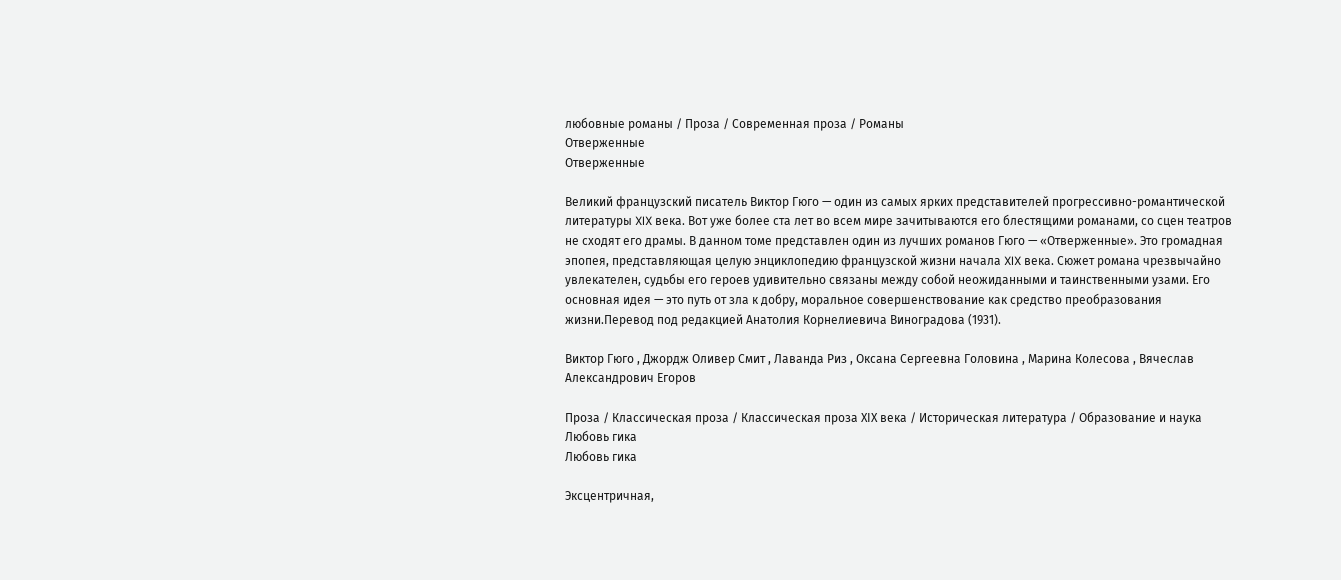любовные романы / Проза / Современная проза / Романы
Отверженные
Отверженные

Великий французский писатель Виктор Гюго — один из самых ярких представителей прогрессивно-романтической литературы XIX века. Вот уже более ста лет во всем мире зачитываются его блестящими романами, со сцен театров не сходят его драмы. В данном томе представлен один из лучших романов Гюго — «Отверженные». Это громадная эпопея, представляющая целую энциклопедию французской жизни начала XIX века. Сюжет романа чрезвычайно увлекателен, судьбы его героев удивительно связаны между собой неожиданными и таинственными узами. Его основная идея — это путь от зла к добру, моральное совершенствование как средство преобразования жизни.Перевод под редакцией Анатолия Корнелиевича Виноградова (1931).

Виктор Гюго , Джордж Оливер Смит , Лаванда Риз , Оксана Сергеевна Головина , Марина Колесова , Вячеслав Александрович Егоров

Проза / Классическая проза / Классическая проза ХIX века / Историческая литература / Образование и наука
Любовь гика
Любовь гика

Эксцентричная,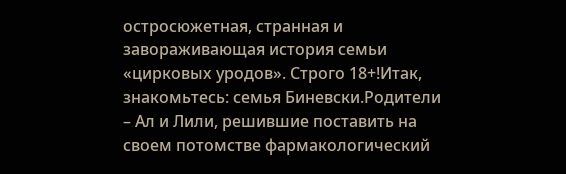остросюжетная, странная и завораживающая история семьи «цирковых уродов». Строго 18+!Итак, знакомьтесь: семья Биневски.Родители – Ал и Лили, решившие поставить на своем потомстве фармакологический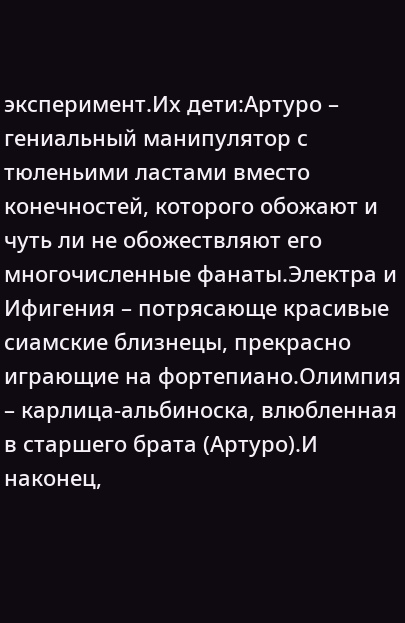эксперимент.Их дети:Артуро – гениальный манипулятор с тюленьими ластами вместо конечностей, которого обожают и чуть ли не обожествляют его многочисленные фанаты.Электра и Ифигения – потрясающе красивые сиамские близнецы, прекрасно играющие на фортепиано.Олимпия – карлица-альбиноска, влюбленная в старшего брата (Артуро).И наконец,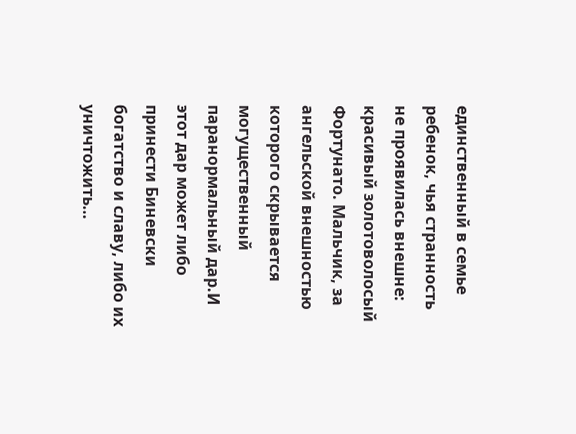единственный в семье ребенок, чья странность не проявилась внешне: красивый золотоволосый Фортунато. Мальчик, за ангельской внешностью которого скрывается могущественный паранормальный дар.И этот дар может либо принести Биневски богатство и славу, либо их уничтожить…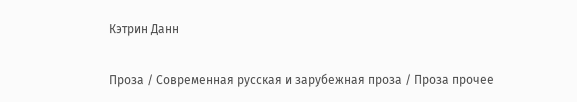Кэтрин Данн

Проза / Современная русская и зарубежная проза / Проза прочее